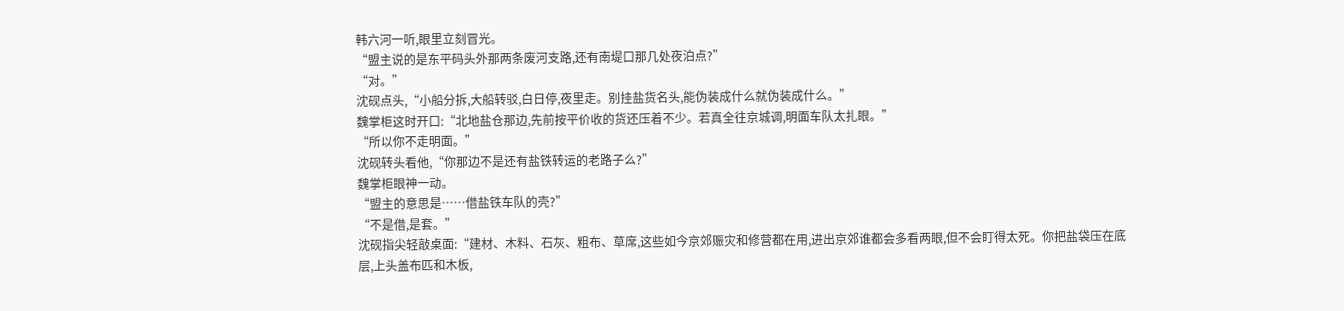韩六河一听,眼里立刻冒光。
“盟主说的是东平码头外那两条废河支路,还有南堤口那几处夜泊点?”
“对。”
沈砚点头,“小船分拆,大船转驳,白日停,夜里走。别挂盐货名头,能伪装成什么就伪装成什么。”
魏掌柜这时开口:“北地盐仓那边,先前按平价收的货还压着不少。若真全往京城调,明面车队太扎眼。”
“所以你不走明面。”
沈砚转头看他,“你那边不是还有盐铁转运的老路子么?”
魏掌柜眼神一动。
“盟主的意思是……借盐铁车队的壳?”
“不是借,是套。”
沈砚指尖轻敲桌面:“建材、木料、石灰、粗布、草席,这些如今京郊赈灾和修营都在用,进出京郊谁都会多看两眼,但不会盯得太死。你把盐袋压在底层,上头盖布匹和木板,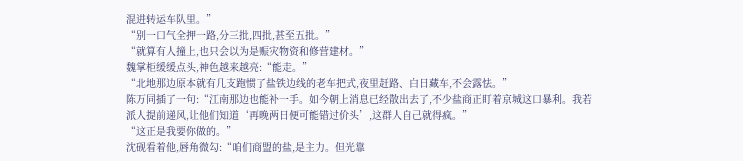混进转运车队里。”
“别一口气全押一路,分三批,四批,甚至五批。”
“就算有人撞上,也只会以为是赈灾物资和修营建材。”
魏掌柜缓缓点头,神色越来越亮:“能走。”
“北地那边原本就有几支跑惯了盐铁边线的老车把式,夜里赶路、白日藏车,不会露怯。”
陈万同插了一句:“江南那边也能补一手。如今朝上消息已经散出去了,不少盐商正盯着京城这口暴利。我若派人提前递风,让他们知道‘再晚两日便可能错过价头’,这群人自己就得疯。”
“这正是我要你做的。”
沈砚看着他,唇角微勾:“咱们商盟的盐,是主力。但光靠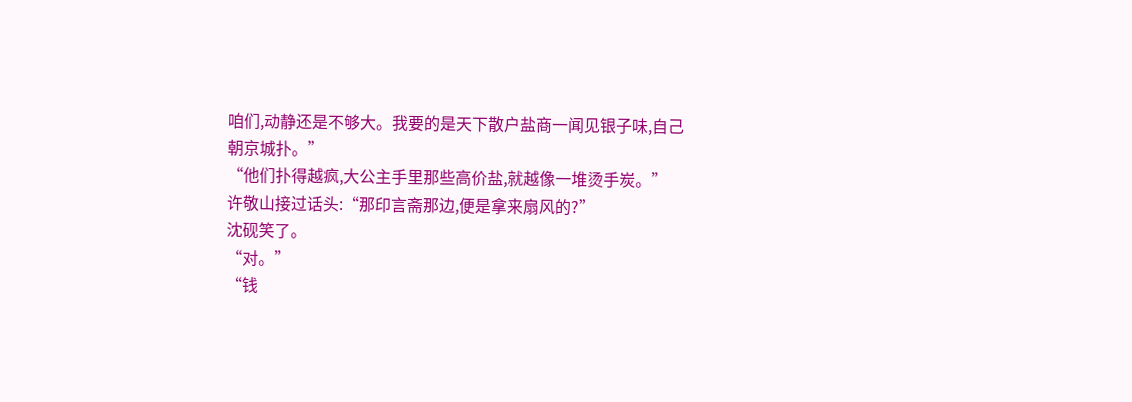咱们,动静还是不够大。我要的是天下散户盐商一闻见银子味,自己朝京城扑。”
“他们扑得越疯,大公主手里那些高价盐,就越像一堆烫手炭。”
许敬山接过话头:“那印言斋那边,便是拿来扇风的?”
沈砚笑了。
“对。”
“钱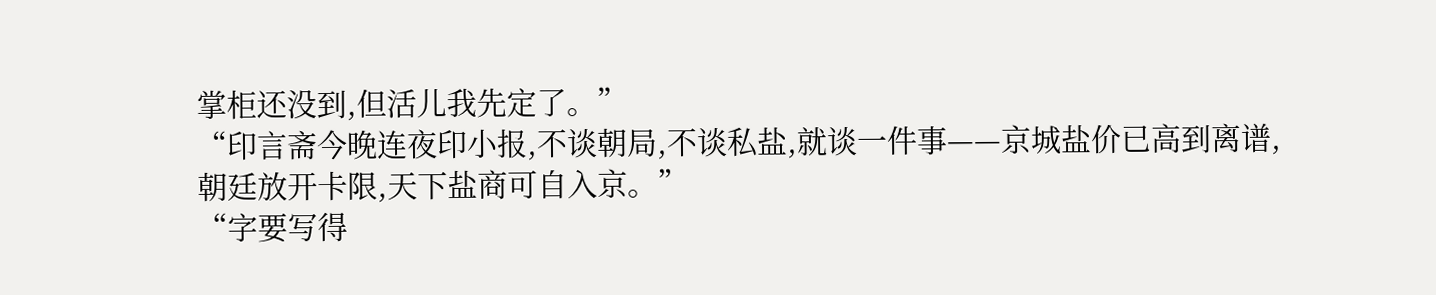掌柜还没到,但活儿我先定了。”
“印言斋今晚连夜印小报,不谈朝局,不谈私盐,就谈一件事——京城盐价已高到离谱,朝廷放开卡限,天下盐商可自入京。”
“字要写得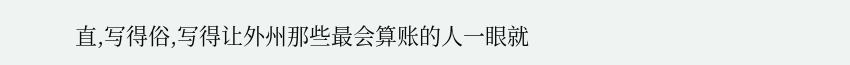直,写得俗,写得让外州那些最会算账的人一眼就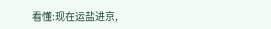看懂:现在运盐进京,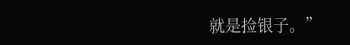就是捡银子。”